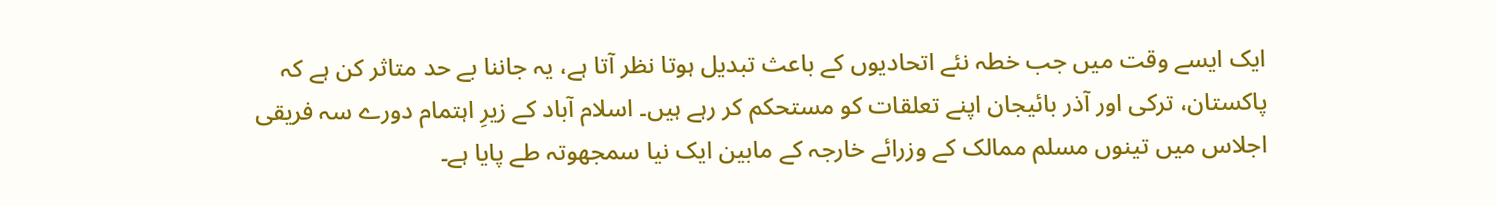ایک ایسے وقت میں جب خطہ نئے اتحادیوں کے باعث تبدیل ہوتا نظر آتا ہے، یہ جاننا بے حد متاثر کن ہے کہ پاکستان، ترکی اور آذر بائیجان اپنے تعلقات کو مستحکم کر رہے ہیں۔ اسلام آباد کے زیرِ اہتمام دورے سہ فریقی اجلاس میں تینوں مسلم ممالک کے وزرائے خارجہ کے مابین ایک نیا سمجھوتہ طے پایا ہے۔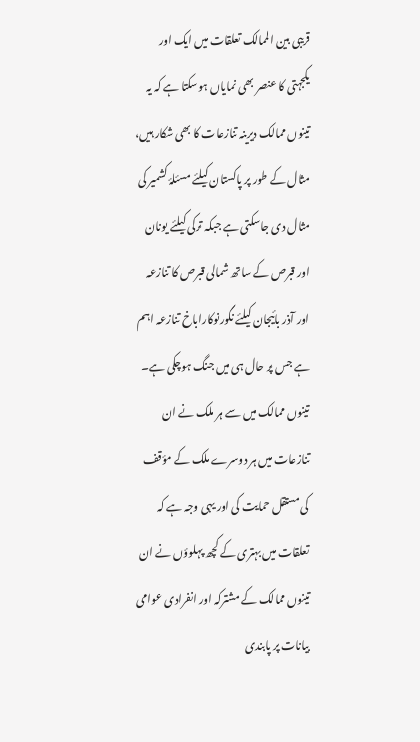قریبی بین الممالک تعلقات میں ایک اور یکجہتی کا عنصر بھی نمایاں ہوسکتا ہے کہ یہ تینوں ممالک دیرینہ تنازعات کا بھی شکار ہیں، مثال کے طور پر پاکستان کیلئے مسئلۂ کشمیر کی مثال دی جاسکتی ہے جبکہ ترکی کیلئے یونان اور قبرص کے ساتھ شمالی قبرص کا تنازعہ اور آذر بائیجان کیلئے نگورنوکاراباخ تنازعہ اہم ہے جس پر حال ہی میں جنگ ہوچکی ہے۔
تینوں ممالک میں سے ہر ملک نے ان تنازعات میں ہر دوسرے ملک کے مؤقف کی مستقل حمایت کی اور یہی وجہ ہے کہ تعلقات میں بہتری کے کچھ پہلوؤں نے ان تینوں ممالک کے مشترکہ اور انفرادی عوامی بیانات پر پابندی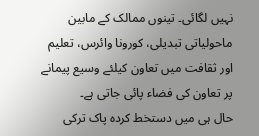نہیں لگائی۔ تینوں ممالک کے مابین ماحولیاتی تبدیلی، کورونا وائرس، تعلیم اور ثقافت میں تعاون کیلئے وسیع پیمانے پر تعاون کی فضاء پائی جاتی ہے۔
حال ہی میں دستخط کردہ پاک ترکی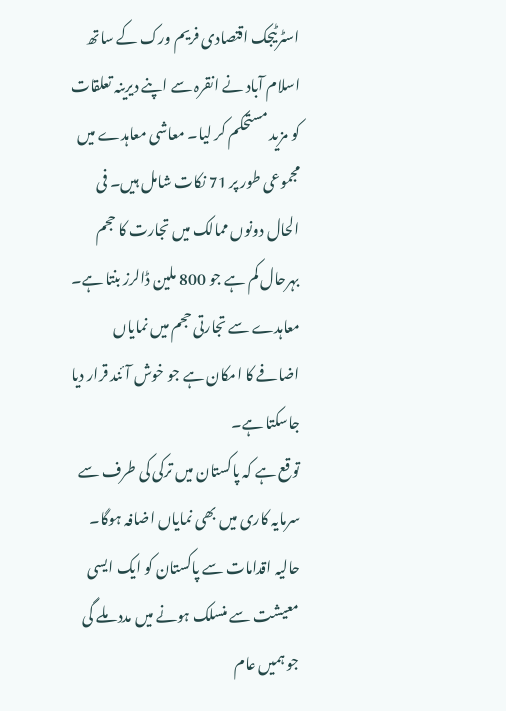اسٹرٹیجک اقتصادی فریم ورک کے ساتھ اسلام آباد نے انقرہ سے اپنے دیرینہ تعلقات کو مزید مستحکم کر لیا۔ معاشی معاہدے میں مجموعی طور پر 71 نکات شامل ہیں۔ فی الحال دونوں ممالک میں تجارت کا حجم بہرحال کم ہے جو 800 ملین ڈالرز بنتا ہے۔ معاہدے سے تجارتی حجم میں نمایاں اضافے کا امکان ہے جو خوش آئند قرار دیا جاسکتا ہے۔
توقع ہے کہ پاکستان میں ترکی کی طرف سے سرمایہ کاری میں بھی نمایاں اضافہ ہوگا۔ حالیہ اقدامات سے پاکستان کو ایک ایسی معیشت سے منسلک ہونے میں مدد ملے گی جو ہمیں عام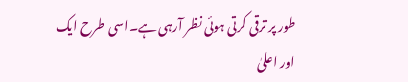طور پر ترقی کرتی ہوئی نظر آرہی ہے۔اسی طرح ایک اور اعلیٰ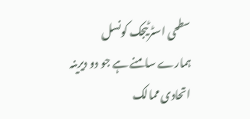سطحی اسٹرٹیجک کونسل ہمارے سامنے ہے جو دو دیرینہ اتحادی ممالک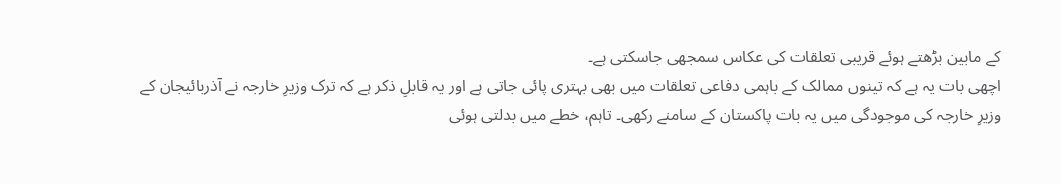کے مابین بڑھتے ہوئے قریبی تعلقات کی عکاس سمجھی جاسکتی ہے۔
اچھی بات یہ ہے کہ تینوں ممالک کے باہمی دفاعی تعلقات میں بھی بہتری پائی جاتی ہے اور یہ قابلِ ذکر ہے کہ ترک وزیرِ خارجہ نے آذربائیجان کے وزیرِ خارجہ کی موجودگی میں یہ بات پاکستان کے سامنے رکھی۔ تاہم، خطے میں بدلتی ہوئی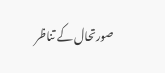صورتحال کے تناظر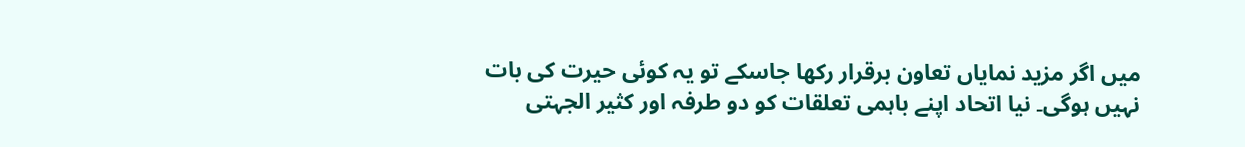میں اگر مزید نمایاں تعاون برقرار رکھا جاسکے تو یہ کوئی حیرت کی بات نہیں ہوگی۔ نیا اتحاد اپنے باہمی تعلقات کو دو طرفہ اور کثیر الجہتی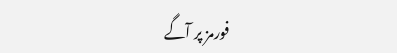فورمز پر آگے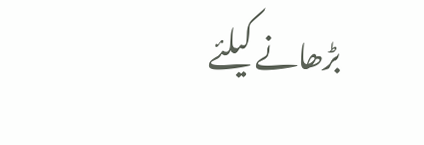بڑھانے کیلئے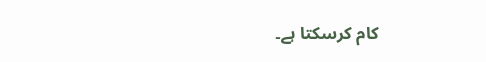کام کرسکتا ہے۔